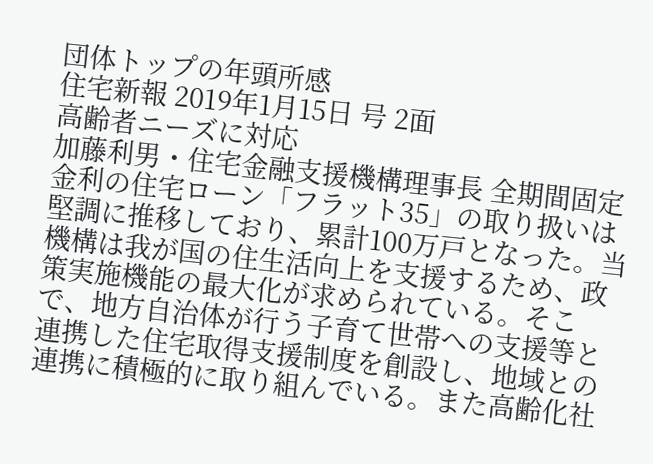団体トップの年頭所感
住宅新報 2019年1月15日 号 2面
高齢者ニーズに対応
加藤利男・住宅金融支援機構理事長 全期間固定金利の住宅ローン「フラット35」の取り扱いは堅調に推移しており、累計100万戸となった。当機構は我が国の住生活向上を支援するため、政策実施機能の最大化が求められている。そこで、地方自治体が行う子育て世帯への支援等と連携した住宅取得支援制度を創設し、地域との連携に積極的に取り組んでいる。また高齢化社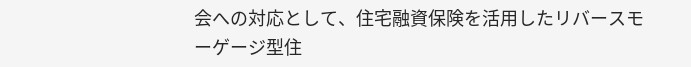会への対応として、住宅融資保険を活用したリバースモーゲージ型住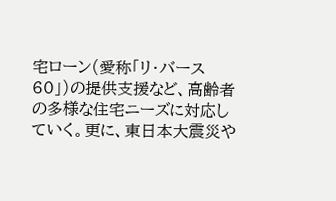宅ローン(愛称「リ・バース60」)の提供支援など、高齢者の多様な住宅ニーズに対応していく。更に、東日本大震災や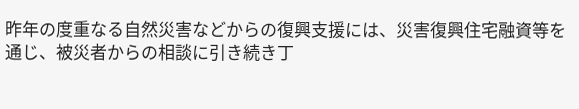昨年の度重なる自然災害などからの復興支援には、災害復興住宅融資等を通じ、被災者からの相談に引き続き丁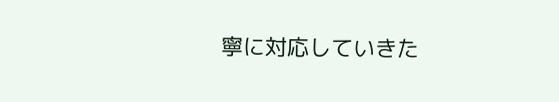寧に対応していきた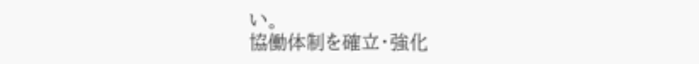い。
協働体制を確立・強化